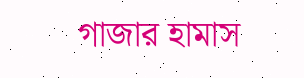গাজার হামাস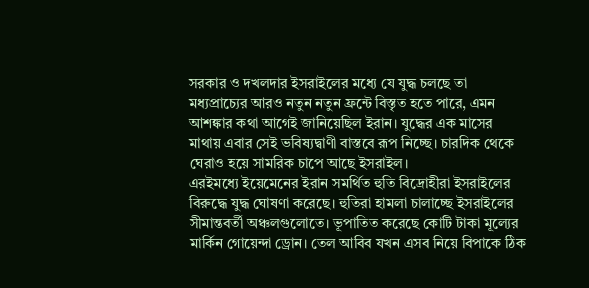সরকার ও দখলদার ইসরাইলের মধ্যে যে যুদ্ধ চলছে তা মধ্যপ্রাচ্যের আরও নতুন নতুন ফ্রন্টে বিস্তৃত হতে পারে, এমন আশঙ্কার কথা আগেই জানিয়েছিল ইরান। যুদ্ধের এক মাসের মাথায় এবার সেই ভবিষ্যদ্বাণী বাস্তবে রূপ নিচ্ছে। চারদিক থেকে ঘেরাও হয়ে সামরিক চাপে আছে ইসরাইল।
এরইমধ্যে ইয়েমেনের ইরান সমর্থিত হুতি বিদ্রোহীরা ইসরাইলের বিরুদ্ধে যুদ্ধ ঘোষণা করেছে। হুতিরা হামলা চালাচ্ছে ইসরাইলের সীমান্তবর্তী অঞ্চলগুলোতে। ভূপাতিত করেছে কোটি টাকা মূল্যের মার্কিন গোয়েন্দা ড্রোন। তেল আবিব যখন এসব নিয়ে বিপাকে ঠিক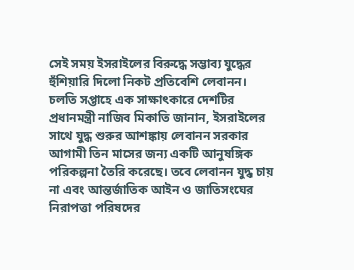সেই সময় ইসরাইলের বিরুদ্ধে সম্ভাব্য যুদ্ধের হুঁশিয়ারি দিলো নিকট প্রতিবেশি লেবানন।
চলতি সপ্তাহে এক সাক্ষাৎকারে দেশটির প্রধানমন্ত্রী নাজিব মিকাতি জানান, ইসরাইলের সাথে যুদ্ধ শুরুর আশঙ্কায় লেবানন সরকার আগামী তিন মাসের জন্য একটি আনুষঙ্গিক পরিকল্পনা তৈরি করেছে। তবে লেবানন যুদ্ধ চায় না এবং আন্তর্জাতিক আইন ও জাতিসংঘের নিরাপত্তা পরিষদের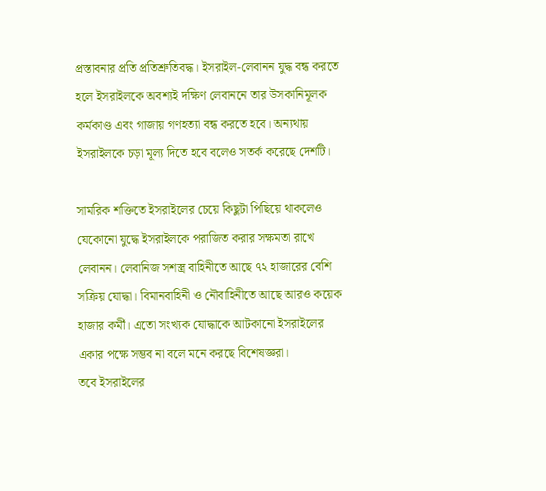প্রস্তাবনার প্রতি প্রতিশ্রুতিবদ্ধ। ইসরাইল-লেবানন যুদ্ধ বন্ধ করতে হলে ইসরাইলকে অবশ্যই দক্ষিণ লেবাননে তার উসকানিমূলক কর্মকাণ্ড এবং গাজায় গণহত্যা বন্ধ করতে হবে। অন্যথায় ইসরাইলকে চড়া মূল্য দিতে হবে বলেও সতর্ক করেছে দেশটি।

সামরিক শক্তিতে ইসরাইলের চেয়ে কিছুটা পিছিয়ে থাকলেও যেকোনো যুদ্ধে ইসরাইলকে পরাজিত করার সক্ষমতা রাখে লেবানন। লেবানিজ সশস্ত্র বাহিনীতে আছে ৭২ হাজারের বেশি সক্রিয় যোদ্ধা। বিমানবাহিনী ও নৌবাহিনীতে আছে আরও কয়েক হাজার কর্মী। এতো সংখ্যক যোদ্ধাকে আটকানো ইসরাইলের একার পক্ষে সম্ভব না বলে মনে করছে বিশেষজ্ঞরা।
তবে ইসরাইলের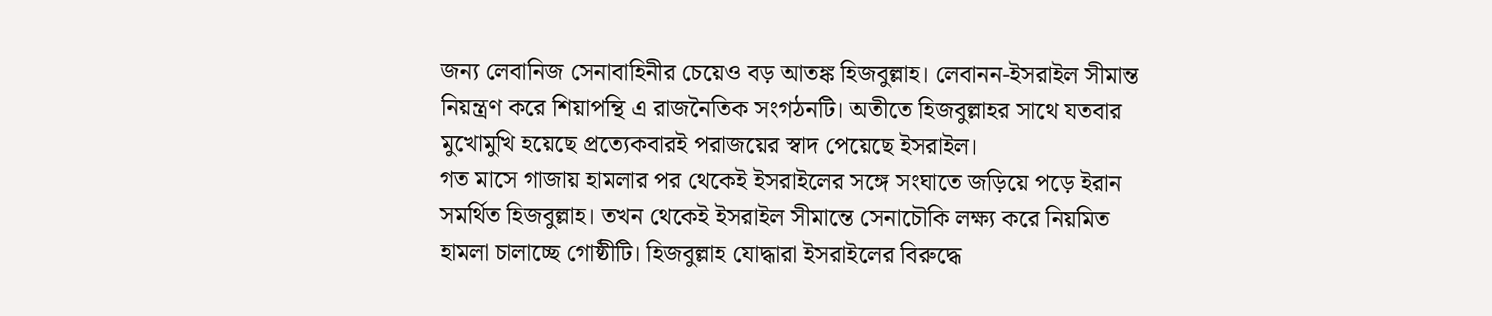জন্য লেবানিজ সেনাবাহিনীর চেয়েও বড় আতঙ্ক হিজবুল্লাহ। লেবানন-ইসরাইল সীমান্ত নিয়ন্ত্রণ করে শিয়াপন্থি এ রাজনৈতিক সংগঠনটি। অতীতে হিজবুল্লাহর সাথে যতবার মুখোমুখি হয়েছে প্রত্যেকবারই পরাজয়ের স্বাদ পেয়েছে ইসরাইল।
গত মাসে গাজায় হামলার পর থেকেই ইসরাইলের সঙ্গে সংঘাতে জড়িয়ে পড়ে ইরান সমর্থিত হিজবুল্লাহ। তখন থেকেই ইসরাইল সীমান্তে সেনাচৌকি লক্ষ্য করে নিয়মিত হামলা চালাচ্ছে গোষ্ঠীটি। হিজবুল্লাহ যোদ্ধারা ইসরাইলের বিরুদ্ধে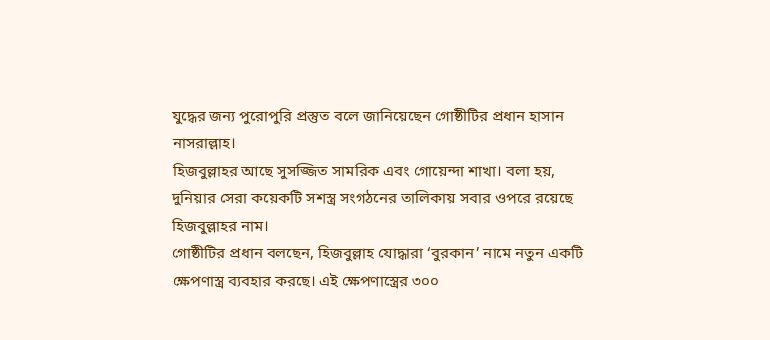যুদ্ধের জন্য পুরোপুরি প্রস্তুত বলে জানিয়েছেন গোষ্ঠীটির প্রধান হাসান নাসরাল্লাহ।
হিজবুল্লাহর আছে সুসজ্জিত সামরিক এবং গোয়েন্দা শাখা। বলা হয়, দুনিয়ার সেরা কয়েকটি সশস্ত্র সংগঠনের তালিকায় সবার ওপরে রয়েছে হিজবুল্লাহর নাম।
গোষ্ঠীটির প্রধান বলছেন, হিজবুল্লাহ যোদ্ধারা ‘বুরকান’ নামে নতুন একটি ক্ষেপণাস্ত্র ব্যবহার করছে। এই ক্ষেপণাস্ত্রের ৩০০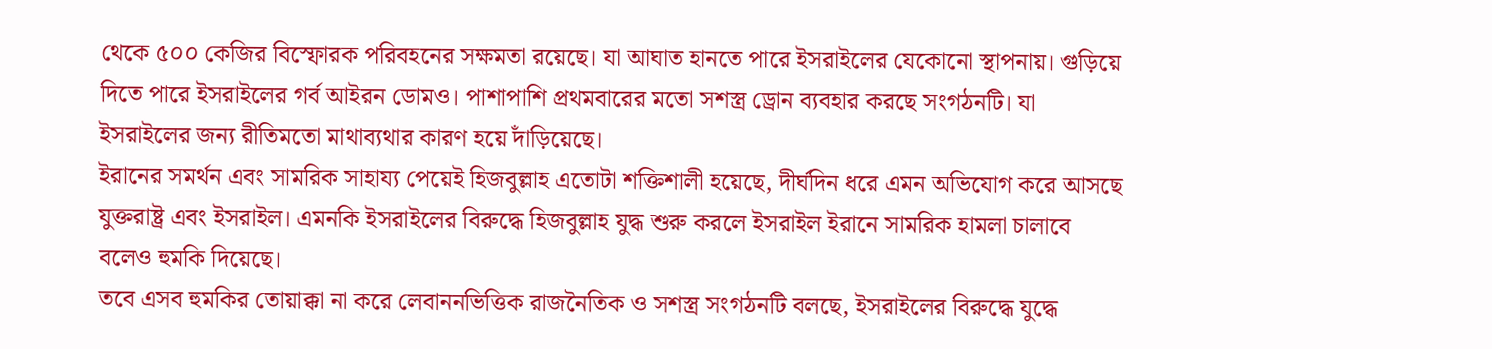থেকে ৫০০ কেজির বিস্ফোরক পরিবহনের সক্ষমতা রয়েছে। যা আঘাত হানতে পারে ইসরাইলের যেকোনো স্থাপনায়। গুড়িয়ে দিতে পারে ইসরাইলের গর্ব আইরন ডোমও। পাশাপাশি প্রথমবারের মতো সশস্ত্র ড্রোন ব্যবহার করছে সংগঠনটি। যা ইসরাইলের জন্য রীতিমতো মাথাব্যথার কারণ হয়ে দাঁড়িয়েছে।
ইরানের সমর্থন এবং সামরিক সাহায্য পেয়েই হিজবুল্লাহ এতোটা শক্তিশালী হয়েছে, দীর্ঘদিন ধরে এমন অভিযোগ করে আসছে যুক্তরাষ্ট্র এবং ইসরাইল। এমনকি ইসরাইলের বিরুদ্ধে হিজবুল্লাহ যুদ্ধ শুরু করলে ইসরাইল ইরানে সামরিক হামলা চালাবে বলেও হুমকি দিয়েছে।
তবে এসব হুমকির তোয়াক্কা না করে লেবাননভিত্তিক রাজনৈতিক ও সশস্ত্র সংগঠনটি বলছে, ইসরাইলের বিরুদ্ধে যুদ্ধে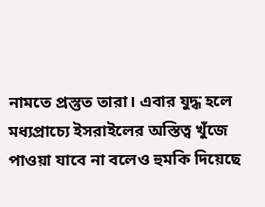নামতে প্রস্তুত তারা। এবার যুদ্ধ হলে মধ্যপ্রাচ্যে ইসরাইলের অস্তিত্ব খুঁজে পাওয়া যাবে না বলেও হুমকি দিয়েছে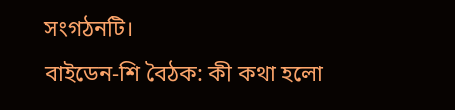সংগঠনটি।
বাইডেন-শি বৈঠক: কী কথা হলো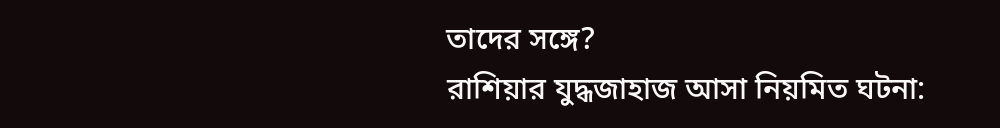তাদের সঙ্গে?
রাশিয়ার যুদ্ধজাহাজ আসা নিয়মিত ঘটনা: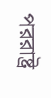পররাষ্ট্র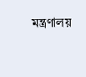মন্ত্রণালয়